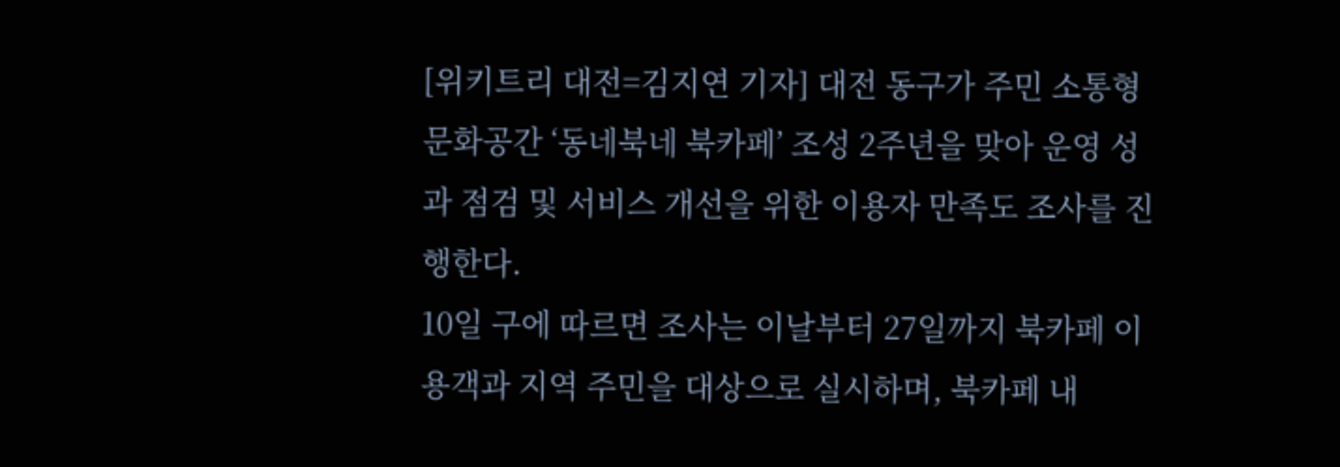[위키트리 대전=김지연 기자] 대전 동구가 주민 소통형 문화공간 ‘동네북네 북카페’ 조성 2주년을 맞아 운영 성과 점검 및 서비스 개선을 위한 이용자 만족도 조사를 진행한다.
10일 구에 따르면 조사는 이날부터 27일까지 북카페 이용객과 지역 주민을 대상으로 실시하며, 북카페 내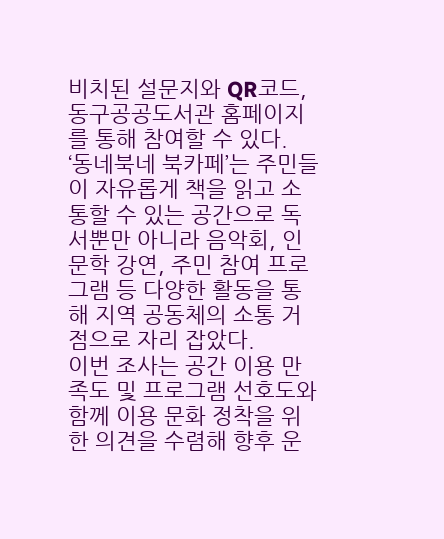비치된 설문지와 QR코드, 동구공공도서관 홈페이지를 통해 참여할 수 있다.
‘동네북네 북카페’는 주민들이 자유롭게 책을 읽고 소통할 수 있는 공간으로 독서뿐만 아니라 음악회, 인문학 강연, 주민 참여 프로그램 등 다양한 활동을 통해 지역 공동체의 소통 거점으로 자리 잡았다.
이번 조사는 공간 이용 만족도 및 프로그램 선호도와 함께 이용 문화 정착을 위한 의견을 수렴해 향후 운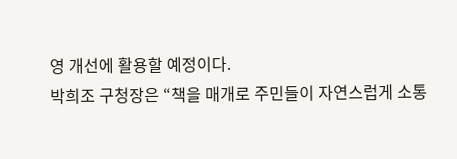영 개선에 활용할 예정이다.
박희조 구청장은 “책을 매개로 주민들이 자연스럽게 소통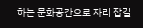하는 문화공간으로 자리 잡길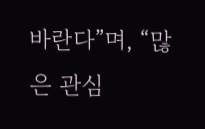바란다”며, “많은 관심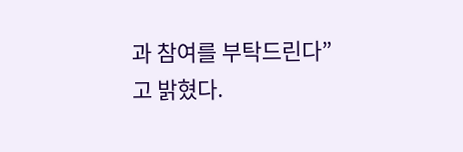과 참여를 부탁드린다”고 밝혔다.